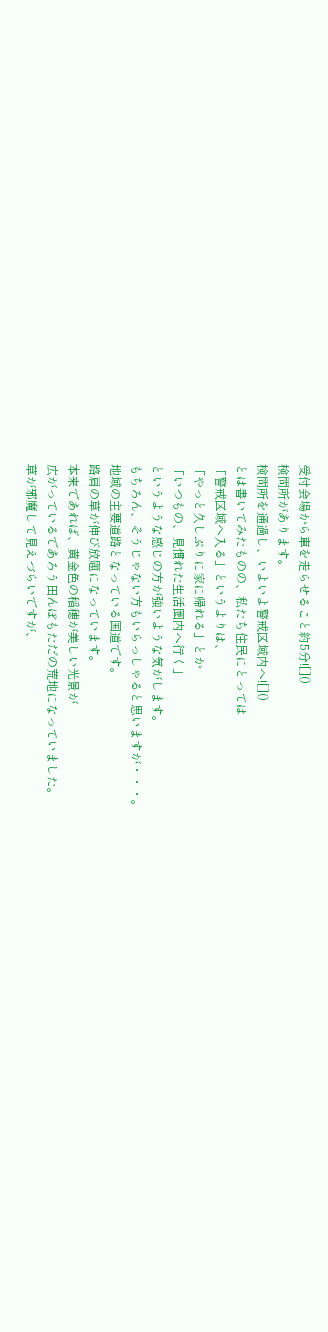受付会場から車を走らせること約5分![]()
検問所があります。
検問所を通過し、いよいよ警戒区域内へ![]()
とは書いてみたものの、私たち住民にとっては
「警戒区域へ入る」というよりは、
「やっと久しぶりに家に帰れる」とか
「いつもの、見慣れた生活圏内へ行く」
というような感じの方が強いような気がします。
もちろん、そうじゃない方もいらっしゃると思いますが・・・。
地域の主要道路となっている国道です。
路肩の草が伸び放題になっています。
本来であれば、黄金色の稲穂が美しい光景が
広がっているであろう田んぼもただの荒地になっていました。
草が邪魔して見えづらいですが、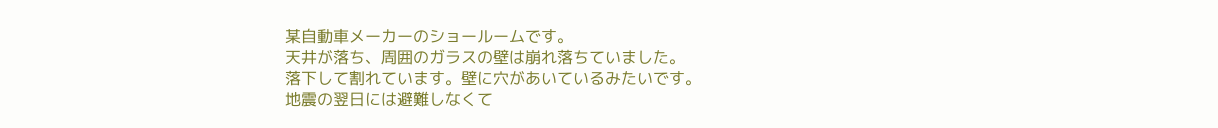某自動車メーカーのショールームです。
天井が落ち、周囲のガラスの壁は崩れ落ちていました。
落下して割れています。壁に穴があいているみたいです。
地震の翌日には避難しなくて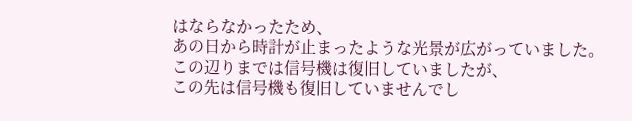はならなかったため、
あの日から時計が止まったような光景が広がっていました。
この辺りまでは信号機は復旧していましたが、
この先は信号機も復旧していませんでし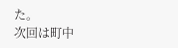た。
次回は町中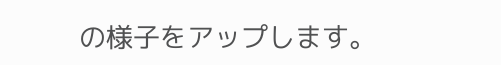の様子をアップします。